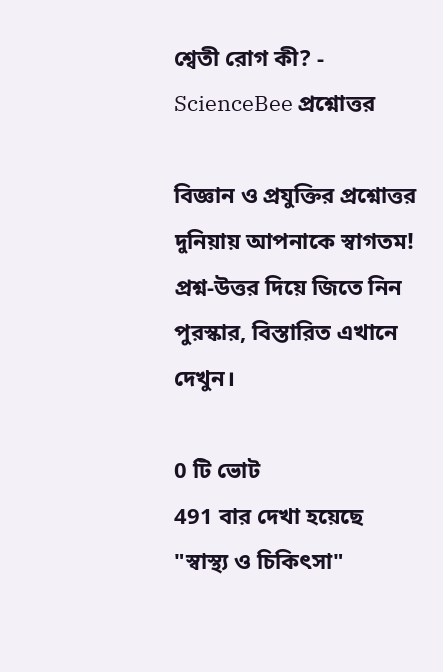শ্বেতী রোগ কী? - ScienceBee প্রশ্নোত্তর

বিজ্ঞান ও প্রযুক্তির প্রশ্নোত্তর দুনিয়ায় আপনাকে স্বাগতম! প্রশ্ন-উত্তর দিয়ে জিতে নিন পুরস্কার, বিস্তারিত এখানে দেখুন।

0 টি ভোট
491 বার দেখা হয়েছে
"স্বাস্থ্য ও চিকিৎসা"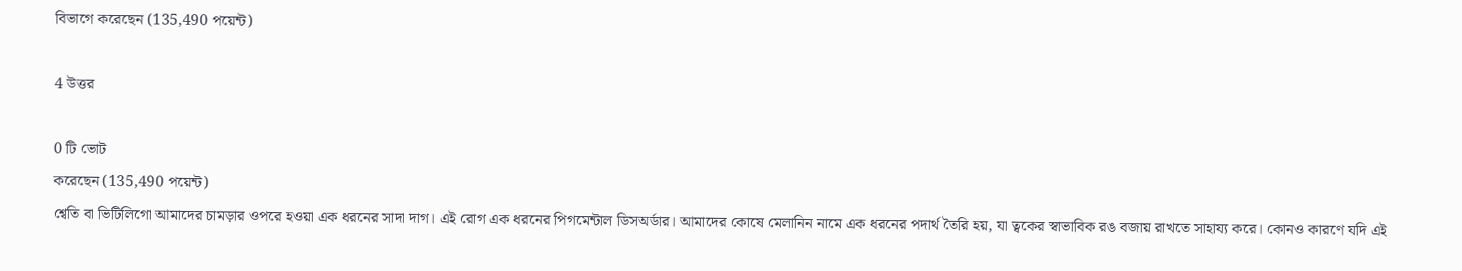বিভাগে করেছেন (135,490 পয়েন্ট)

4 উত্তর

0 টি ভোট
করেছেন (135,490 পয়েন্ট)
শ্বেতি বা ভিটিলিগো আমাদের চামড়ার ওপরে হওয়া এক ধরনের সাদা দাগ। এই রোগ এক ধরনের পিগমেন্টাল ডিসঅর্ডার। আমাদের কোষে মেলানিন নামে এক ধরনের পদার্থ তৈরি হয়, যা ত্বকের স্বাভাবিক রঙ বজায় রাখতে সাহায্য করে। কোনও কারণে যদি এই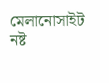মেলানোসাইট নষ্ট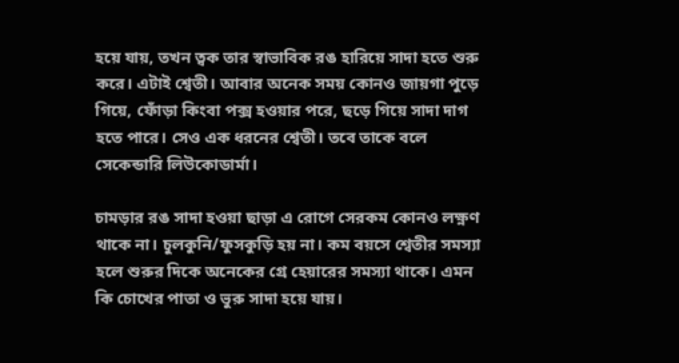হয়ে যায়, তখন ত্বক তার স্বাভাবিক রঙ হারিয়ে সাদা হতে শুরু করে। এটাই শ্বেতী। আবার অনেক সময় কোনও জায়গা পুড়ে গিয়ে, ফোঁড়া কিংবা পক্স হওয়ার পরে, ছড়ে গিয়ে সাদা দাগ হতে পারে। সেও এক ধরনের শ্বেতী। তবে তাকে বলে সেকেন্ডারি লিউকোডার্মা।

চামড়ার রঙ সাদা হওয়া ছাড়া এ রোগে সেরকম কোনও লক্ষ্ণণ থাকে না। চুলকুনি/ফুসকুড়ি হয় না। কম বয়সে শ্বেতীর সমস্যা হলে শুরুর দিকে অনেকের গ্রে হেয়ারের সমস্যা থাকে। এমন কি চোখের পাতা ও ভুরু সাদা হয়ে যায়।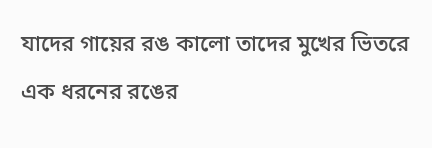যাদের গায়ের রঙ কালো তাদের মুখের ভিতরে এক ধরনের রঙের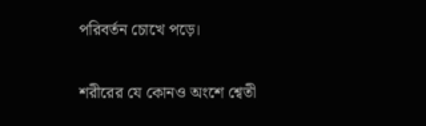পরিবর্তন চোখে পড়ে।

শরীরের যে কোনও অংশে শ্বেতী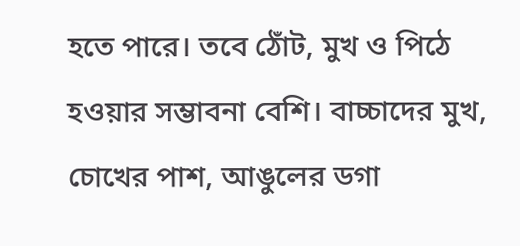হতে পারে। তবে ঠোঁট, মুখ ও পিঠে হওয়ার সম্ভাবনা বেশি। বাচ্চাদের মুখ, চোখের পাশ, আঙুলের ডগা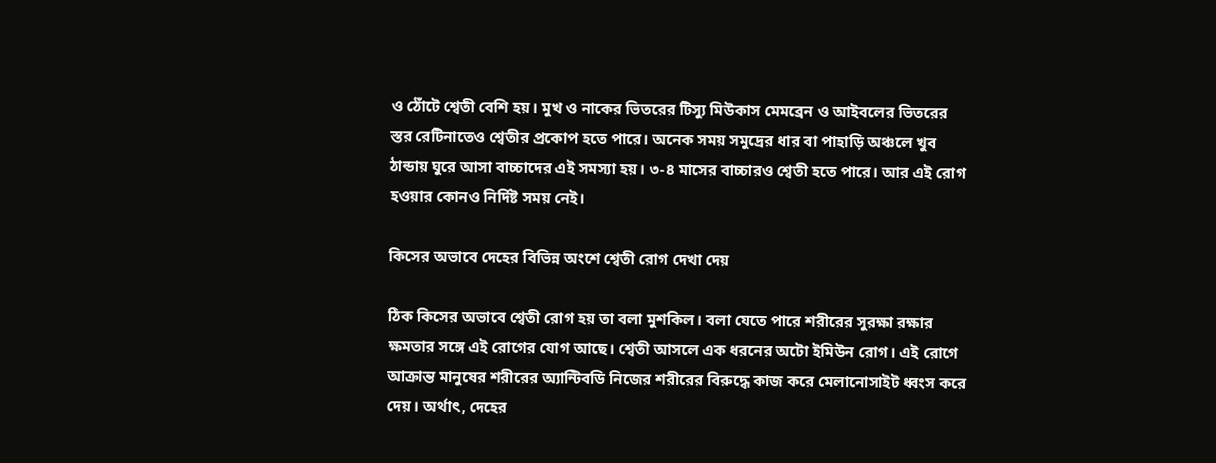ও ঠোঁটে শ্বেতী বেশি হয়। মুখ ও নাকের ভিতরের টিস্যু মিউকাস মেমব্রেন ও আইবলের ভিতরের স্তর রেটিনাতেও শ্বেতীর প্রকোপ হতে পারে। অনেক সময় সমুদ্রের ধার বা পাহাড়ি অঞ্চলে খুব ঠান্ডায় ঘুরে আসা বাচ্চাদের এই সমস্যা হয়। ৩-৪ মাসের বাচ্চারও শ্বেতী হতে পারে। আর এই রোগ হওয়ার কোনও নির্দিষ্ট সময় নেই।

কিসের অভাবে দেহের বিভিন্ন অংশে শ্বেতী রোগ দেখা দেয়

ঠিক কিসের অভাবে শ্বেতী রোগ হয় তা বলা মুশকিল। বলা যেতে পারে শরীরের সুরক্ষা রক্ষার ক্ষমতার সঙ্গে এই রোগের যোগ আছে। শ্বেতী আসলে এক ধরনের অটো ইমিউন রোগ। এই রোগে আক্রান্ত মানুষের শরীরের অ্যান্টিবডি নিজের শরীরের বিরুদ্ধে কাজ করে মেলানোসাইট ধ্বংস করে দেয়। অর্থাৎ, দেহের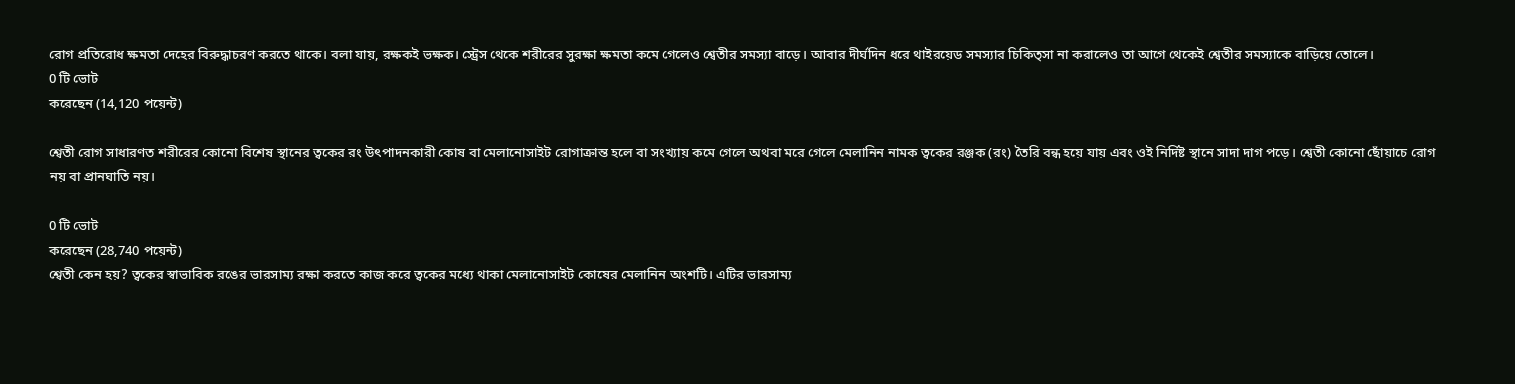রোগ প্রতিরোধ ক্ষমতা দেহের বিরুদ্ধাচরণ করতে থাকে। বলা যায়, রক্ষকই ভক্ষক। স্ট্রেস থেকে শরীরের সুরক্ষা ক্ষমতা কমে গেলেও শ্বেতীর সমস্যা বাড়ে। আবার দীর্ঘদিন ধরে থাইরয়েড সমস্যার চিকিত্সা না করালেও তা আগে থেকেই শ্বেতীর সমস্যাকে বাড়িয়ে তোলে।
0 টি ভোট
করেছেন (14,120 পয়েন্ট)

শ্বেতী রোগ সাধারণত শরীরের কোনো বিশেষ স্থানের ত্বকের রং উৎপাদনকারী কোষ বা মেলানোসাইট রোগাক্রান্ত হলে বা সংখ্যায় কমে গেলে অথবা মরে গেলে মেলানিন নামক ত্বকের রঞ্জক (রং) তৈরি বন্ধ হয়ে যায় এবং ওই নির্দিষ্ট স্থানে সাদা দাগ পড়ে। শ্বেতী কোনো ছোঁয়াচে রোগ নয় বা প্রানঘাতি নয়।

0 টি ভোট
করেছেন (28,740 পয়েন্ট)
শ্বেতী কেন হয়? ত্বকের স্বাভাবিক রঙের ভারসাম্য রক্ষা করতে কাজ করে ত্বকের মধ্যে থাকা মেলানোসাইট কোষের মেলানিন অংশটি। এটির ভারসাম্য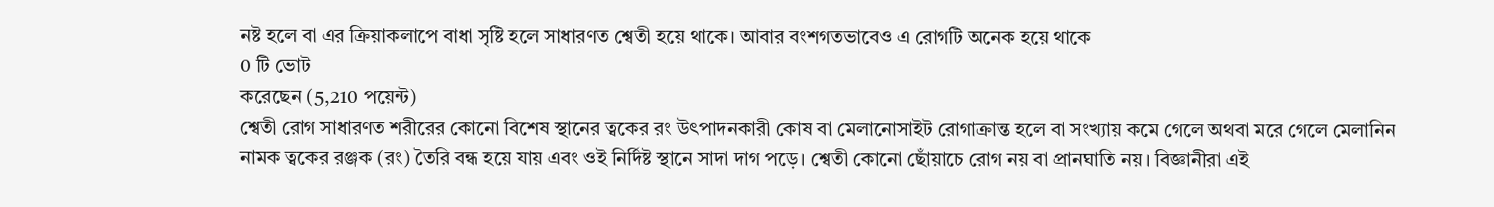নষ্ট হলে বা এর ক্রিয়াকলাপে বাধা সৃষ্টি হলে সাধারণত শ্বেতী হয়ে থাকে। আবার বংশগতভাবেও এ রোগটি অনেক হয়ে থাকে
0 টি ভোট
করেছেন (5,210 পয়েন্ট)
শ্বেতী রোগ সাধারণত শরীরের কোনো বিশেষ স্থানের ত্বকের রং উৎপাদনকারী কোষ বা মেলানোসাইট রোগাক্রান্ত হলে বা সংখ্যায় কমে গেলে অথবা মরে গেলে মেলানিন নামক ত্বকের রঞ্জক (রং) তৈরি বন্ধ হয়ে যায় এবং ওই নির্দিষ্ট স্থানে সাদা দাগ পড়ে। শ্বেতী কোনো ছোঁয়াচে রোগ নয় বা প্রানঘাতি নয়। বিজ্ঞানীরা এই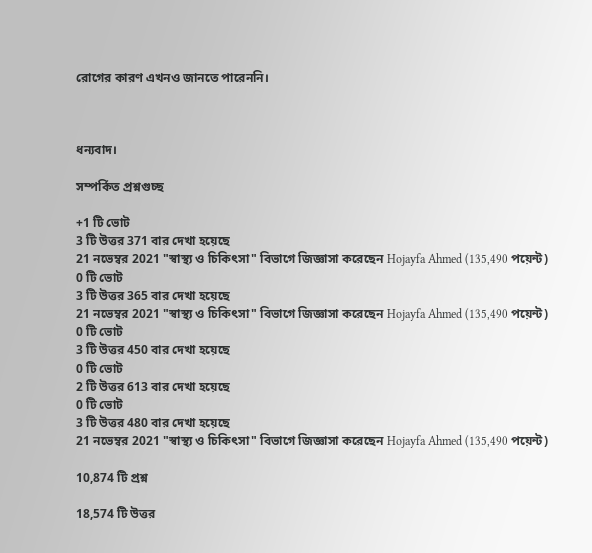রোগের কারণ এখনও জানতে পারেননি।



ধন্যবাদ।

সম্পর্কিত প্রশ্নগুচ্ছ

+1 টি ভোট
3 টি উত্তর 371 বার দেখা হয়েছে
21 নভেম্বর 2021 "স্বাস্থ্য ও চিকিৎসা" বিভাগে জিজ্ঞাসা করেছেন Hojayfa Ahmed (135,490 পয়েন্ট)
0 টি ভোট
3 টি উত্তর 365 বার দেখা হয়েছে
21 নভেম্বর 2021 "স্বাস্থ্য ও চিকিৎসা" বিভাগে জিজ্ঞাসা করেছেন Hojayfa Ahmed (135,490 পয়েন্ট)
0 টি ভোট
3 টি উত্তর 450 বার দেখা হয়েছে
0 টি ভোট
2 টি উত্তর 613 বার দেখা হয়েছে
0 টি ভোট
3 টি উত্তর 480 বার দেখা হয়েছে
21 নভেম্বর 2021 "স্বাস্থ্য ও চিকিৎসা" বিভাগে জিজ্ঞাসা করেছেন Hojayfa Ahmed (135,490 পয়েন্ট)

10,874 টি প্রশ্ন

18,574 টি উত্তর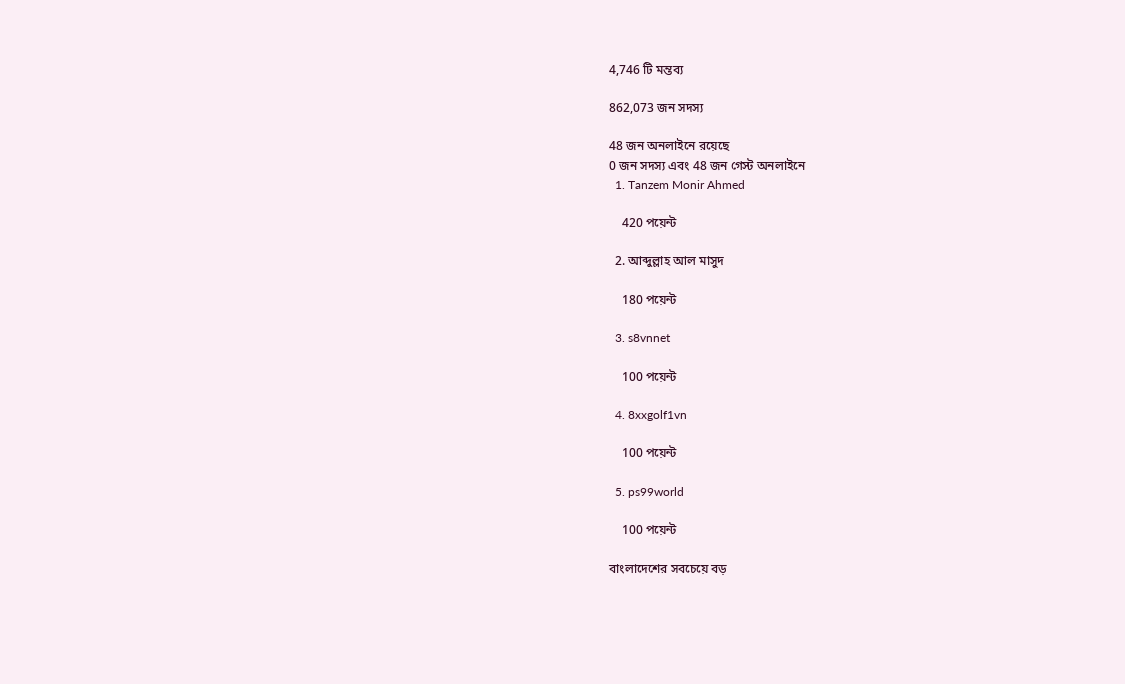4,746 টি মন্তব্য

862,073 জন সদস্য

48 জন অনলাইনে রয়েছে
0 জন সদস্য এবং 48 জন গেস্ট অনলাইনে
  1. Tanzem Monir Ahmed

    420 পয়েন্ট

  2. আব্দুল্লাহ আল মাসুদ

    180 পয়েন্ট

  3. s8vnnet

    100 পয়েন্ট

  4. 8xxgolf1vn

    100 পয়েন্ট

  5. ps99world

    100 পয়েন্ট

বাংলাদেশের সবচেয়ে বড়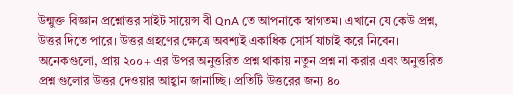উন্মুক্ত বিজ্ঞান প্রশ্নোত্তর সাইট সায়েন্স বী QnA তে আপনাকে স্বাগতম। এখানে যে কেউ প্রশ্ন, উত্তর দিতে পারে। উত্তর গ্রহণের ক্ষেত্রে অবশ্যই একাধিক সোর্স যাচাই করে নিবেন। অনেকগুলো, প্রায় ২০০+ এর উপর অনুত্তরিত প্রশ্ন থাকায় নতুন প্রশ্ন না করার এবং অনুত্তরিত প্রশ্ন গুলোর উত্তর দেওয়ার আহ্বান জানাচ্ছি। প্রতিটি উত্তরের জন্য ৪০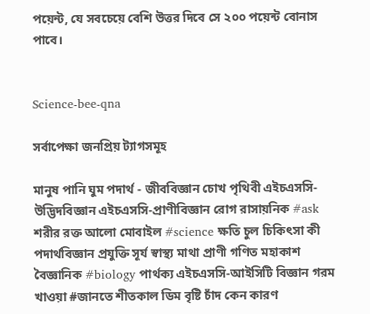পয়েন্ট, যে সবচেয়ে বেশি উত্তর দিবে সে ২০০ পয়েন্ট বোনাস পাবে।


Science-bee-qna

সর্বাপেক্ষা জনপ্রিয় ট্যাগসমূহ

মানুষ পানি ঘুম পদার্থ - জীববিজ্ঞান চোখ পৃথিবী এইচএসসি-উদ্ভিদবিজ্ঞান এইচএসসি-প্রাণীবিজ্ঞান রোগ রাসায়নিক #ask শরীর রক্ত আলো মোবাইল #science ক্ষতি চুল চিকিৎসা কী পদার্থবিজ্ঞান প্রযুক্তি সূর্য স্বাস্থ্য মাথা প্রাণী গণিত মহাকাশ বৈজ্ঞানিক #biology পার্থক্য এইচএসসি-আইসিটি বিজ্ঞান গরম খাওয়া #জানতে শীতকাল ডিম বৃষ্টি চাঁদ কেন কারণ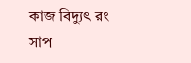কাজ বিদ্যুৎ রং সাপ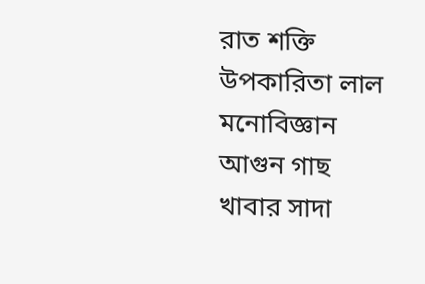রাত শক্তি উপকারিতা লাল মনোবিজ্ঞান আগুন গাছ খাবার সাদা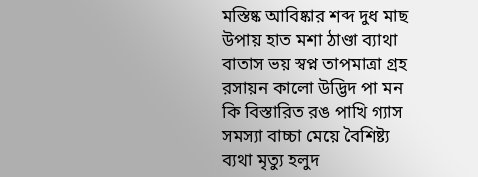মস্তিষ্ক আবিষ্কার শব্দ দুধ মাছ উপায় হাত মশা ঠাণ্ডা ব্যাথা বাতাস ভয় স্বপ্ন তাপমাত্রা গ্রহ রসায়ন কালো উদ্ভিদ পা মন কি বিস্তারিত রঙ পাখি গ্যাস সমস্যা বাচ্চা মেয়ে বৈশিষ্ট্য ব্যথা মৃত্যু হলুদ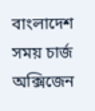বাংলাদেশ সময় চার্জ অক্সিজেন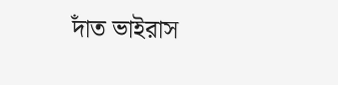দাঁত ভাইরাস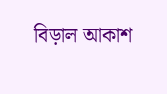বিড়াল আকাশ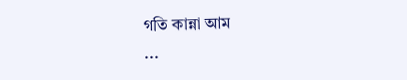গতি কান্না আম
...